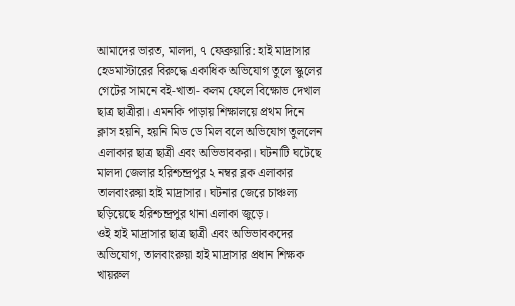আমাদের ভারত, মালদা, ৭ ফেব্রুয়ারি: হাই মাদ্রাসার হেডমাস্টারের বিরুদ্ধে একাধিক অভিযোগ তুলে স্কুলের গেটের সামনে বই-খাতা- কলম ফেলে বিক্ষোভ দেখাল ছাত্র ছাত্রীরা। এমনকি পাড়ায় শিক্ষালয়ে প্রথম দিনে ক্লাস হয়নি, হয়নি মিড ডে মিল বলে অভিযোগ তুললেন এলাকার ছাত্র ছাত্রী এবং অভিভাবকরা। ঘটনাটি ঘটেছে মালদা জেলার হরিশ্চন্দ্রপুর ২ নম্বর ব্লক এলাকার তালবাংরুয়া হাই মাদ্রাসার। ঘটনার জেরে চাঞ্চল্য ছড়িয়েছে হরিশ্চন্দ্রপুর থানা এলাকা জুড়ে।
ওই হাই মাদ্রাসার ছাত্র ছাত্রী এবং অভিভাবকদের অভিযোগ, তালবাংরুয়া হাই মাদ্রাসার প্রধান শিক্ষক খায়রুল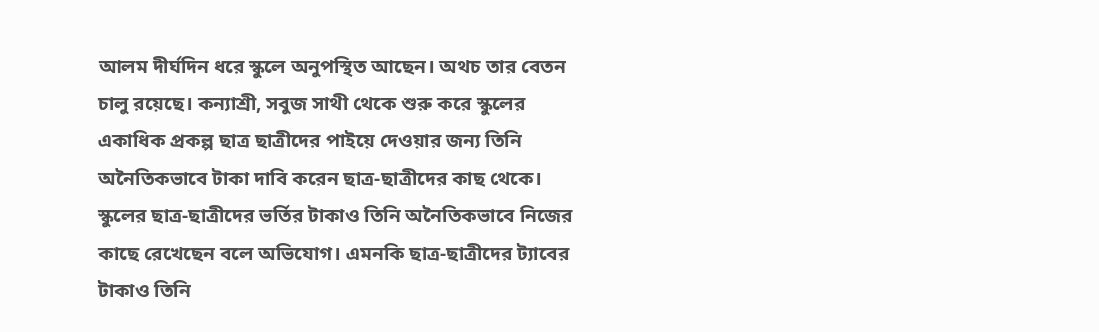আলম দীর্ঘদিন ধরে স্কুলে অনুপস্থিত আছেন। অথচ তার বেতন চালু রয়েছে। কন্যাশ্রী, সবুজ সাথী থেকে শুরু করে স্কুলের একাধিক প্রকল্প ছাত্র ছাত্রীদের পাইয়ে দেওয়ার জন্য তিনি অনৈতিকভাবে টাকা দাবি করেন ছাত্র-ছাত্রীদের কাছ থেকে। স্কুলের ছাত্র-ছাত্রীদের ভর্তির টাকাও তিনি অনৈতিকভাবে নিজের কাছে রেখেছেন বলে অভিযোগ। এমনকি ছাত্র-ছাত্রীদের ট্যাবের টাকাও তিনি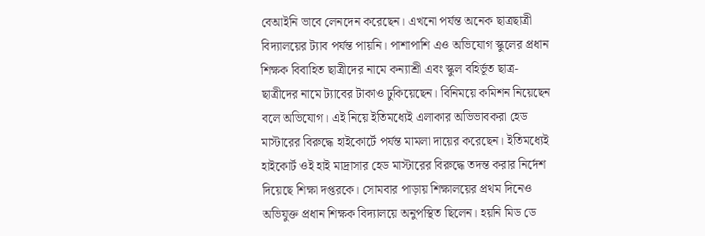বেআইনি ভাবে লেনদেন করেছেন। এখনো পর্যন্ত অনেক ছাত্রছাত্রী বিদ্যালয়ের ট্যাব পর্যন্ত পায়নি। পাশাপাশি এও অভিযোগ স্কুলের প্রধান শিক্ষক বিবাহিত ছাত্রীদের নামে কন্যাশ্রী এবং স্কুল বহির্ভূত ছাত্র-ছাত্রীদের নামে ট্যাবের টাকাও ঢুকিয়েছেন। বিনিময়ে কমিশন নিয়েছেন বলে অভিযোগ। এই নিয়ে ইতিমধ্যেই এলাকার অভিভাবকরা হেড মাস্টারের বিরুদ্ধে হাইকোর্টে পর্যন্ত মামলা দায়ের করেছেন। ইতিমধ্যেই হাইকোর্ট ওই হাই মাদ্রাসার হেড মাস্টারের বিরুদ্ধে তদন্ত করার নির্দেশ দিয়েছে শিক্ষা দপ্তরকে। সোমবার পাড়ায় শিক্ষালয়ের প্রথম দিনেও অভিযুক্ত প্রধান শিক্ষক বিদ্যালয়ে অনুপস্থিত ছিলেন। হয়নি মিড ডে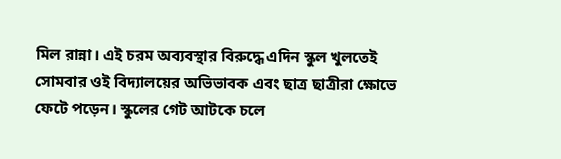মিল রান্না। এই চরম অব্যবস্থার বিরুদ্ধে এদিন স্কুল খুলতেই সোমবার ওই বিদ্যালয়ের অভিভাবক এবং ছাত্র ছাত্রীরা ক্ষোভে ফেটে পড়েন। স্কুলের গেট আটকে চলে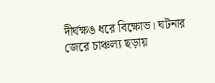দীর্ঘক্ষঙ ধরে বিক্ষোভ। ঘটনার জেরে চাঞ্চল্য ছড়ায়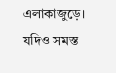এলাকাজুড়ে।
যদিও সমস্ত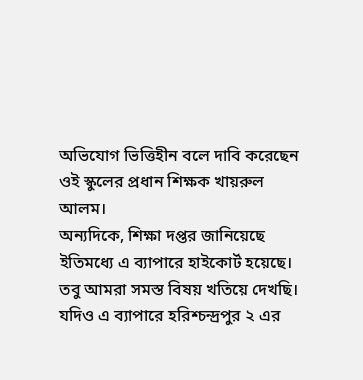অভিযোগ ভিত্তিহীন বলে দাবি করেছেন ওই স্কুলের প্রধান শিক্ষক খায়রুল আলম।
অন্যদিকে, শিক্ষা দপ্তর জানিয়েছে ইতিমধ্যে এ ব্যাপারে হাইকোর্ট হয়েছে। তবু আমরা সমস্ত বিষয় খতিয়ে দেখছি।
যদিও এ ব্যাপারে হরিশ্চন্দ্রপুর ২ এর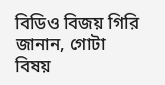বিডিও বিজয় গিরি জানান, গোটা বিষয়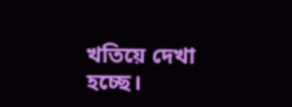খতিয়ে দেখা হচ্ছে।